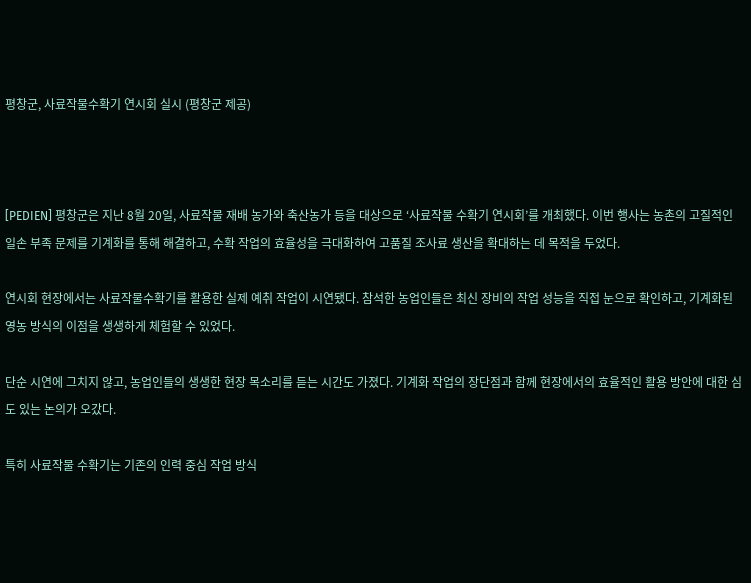평창군, 사료작물수확기 연시회 실시 (평창군 제공)



[PEDIEN] 평창군은 지난 8월 20일, 사료작물 재배 농가와 축산농가 등을 대상으로 ‘사료작물 수확기 연시회’를 개최했다. 이번 행사는 농촌의 고질적인 일손 부족 문제를 기계화를 통해 해결하고, 수확 작업의 효율성을 극대화하여 고품질 조사료 생산을 확대하는 데 목적을 두었다.

연시회 현장에서는 사료작물수확기를 활용한 실제 예취 작업이 시연됐다. 참석한 농업인들은 최신 장비의 작업 성능을 직접 눈으로 확인하고, 기계화된 영농 방식의 이점을 생생하게 체험할 수 있었다.

단순 시연에 그치지 않고, 농업인들의 생생한 현장 목소리를 듣는 시간도 가졌다. 기계화 작업의 장단점과 함께 현장에서의 효율적인 활용 방안에 대한 심도 있는 논의가 오갔다.

특히 사료작물 수확기는 기존의 인력 중심 작업 방식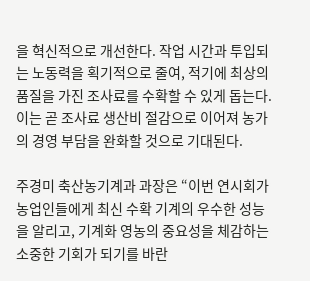을 혁신적으로 개선한다. 작업 시간과 투입되는 노동력을 획기적으로 줄여, 적기에 최상의 품질을 가진 조사료를 수확할 수 있게 돕는다. 이는 곧 조사료 생산비 절감으로 이어져 농가의 경영 부담을 완화할 것으로 기대된다.

주경미 축산농기계과 과장은 “이번 연시회가 농업인들에게 최신 수확 기계의 우수한 성능을 알리고, 기계화 영농의 중요성을 체감하는 소중한 기회가 되기를 바란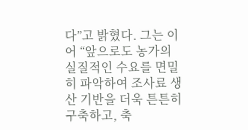다”고 밝혔다. 그는 이어 “앞으로도 농가의 실질적인 수요를 면밀히 파악하여 조사료 생산 기반을 더욱 튼튼히 구축하고, 축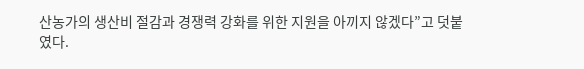산농가의 생산비 절감과 경쟁력 강화를 위한 지원을 아끼지 않겠다”고 덧붙였다.